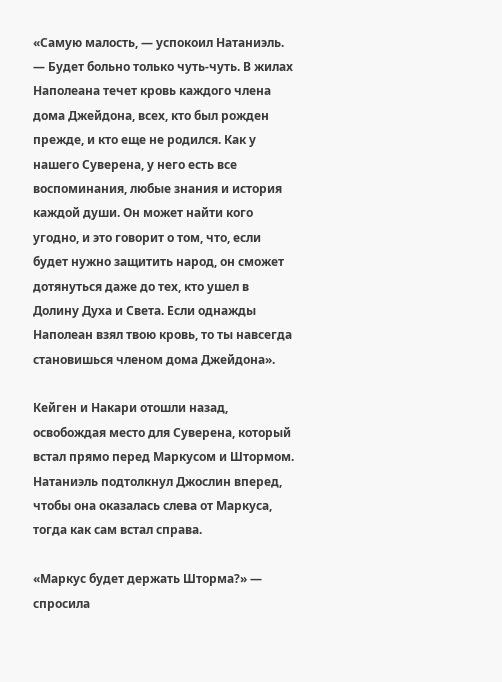«Самую малость, — успокоил Натаниэль. — Будет больно только чуть-чуть. В жилах Наполеана течет кровь каждого члена дома Джейдона, всех, кто был рожден прежде, и кто еще не родился. Как у нашего Суверена, у него есть все воспоминания, любые знания и история каждой души. Он может найти кого угодно, и это говорит о том, что, если будет нужно защитить народ, он сможет дотянуться даже до тех, кто ушел в Долину Духа и Света. Если однажды Наполеан взял твою кровь, то ты навсегда становишься членом дома Джейдона».

Кейген и Накари отошли назад, освобождая место для Суверена, который встал прямо перед Маркусом и Штормом. Натаниэль подтолкнул Джослин вперед, чтобы она оказалась слева от Маркуса, тогда как сам встал справа.

«Маркус будет держать Шторма?» — спросила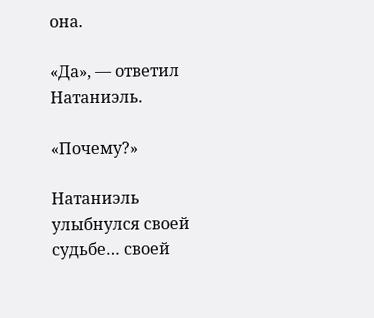она.

«Да», — ответил Натаниэль.

«Почему?»

Натаниэль улыбнулся своей судьбе… своей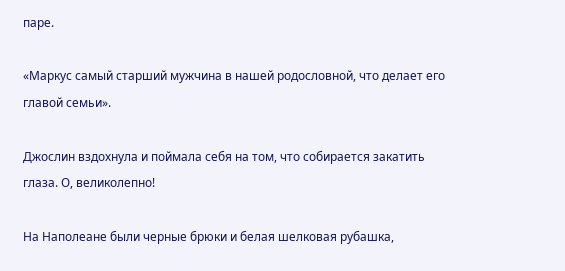паре.

«Маркус самый старший мужчина в нашей родословной, что делает его главой семьи».

Джослин вздохнула и поймала себя на том, что собирается закатить глаза. О, великолепно!

На Наполеане были черные брюки и белая шелковая рубашка,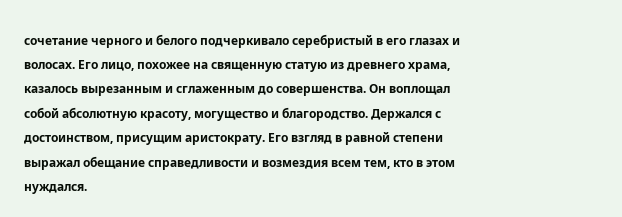сочетание черного и белого подчеркивало серебристый в его глазах и волосах. Его лицо, похожее на священную статую из древнего храма, казалось вырезанным и сглаженным до совершенства. Он воплощал собой абсолютную красоту, могущество и благородство. Держался с достоинством, присущим аристократу. Его взгляд в равной степени выражал обещание справедливости и возмездия всем тем, кто в этом нуждался.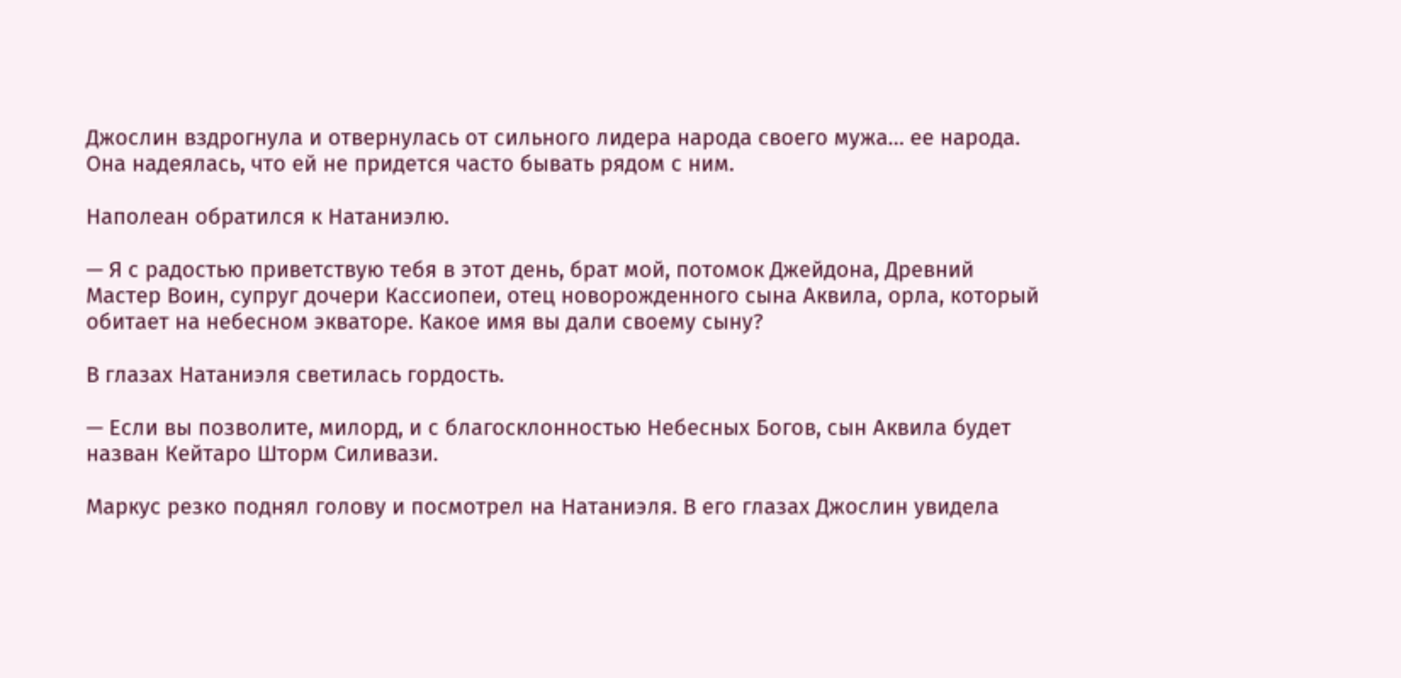Джослин вздрогнула и отвернулась от сильного лидера народа своего мужа… ее народа. Она надеялась, что ей не придется часто бывать рядом с ним.

Наполеан обратился к Натаниэлю.

— Я с радостью приветствую тебя в этот день, брат мой, потомок Джейдона, Древний Мастер Воин, супруг дочери Кассиопеи, отец новорожденного сына Аквила, орла, который обитает на небесном экваторе. Какое имя вы дали своему сыну?

В глазах Натаниэля светилась гордость.

— Если вы позволите, милорд, и с благосклонностью Небесных Богов, сын Аквила будет назван Кейтаро Шторм Силивази.

Маркус резко поднял голову и посмотрел на Натаниэля. В его глазах Джослин увидела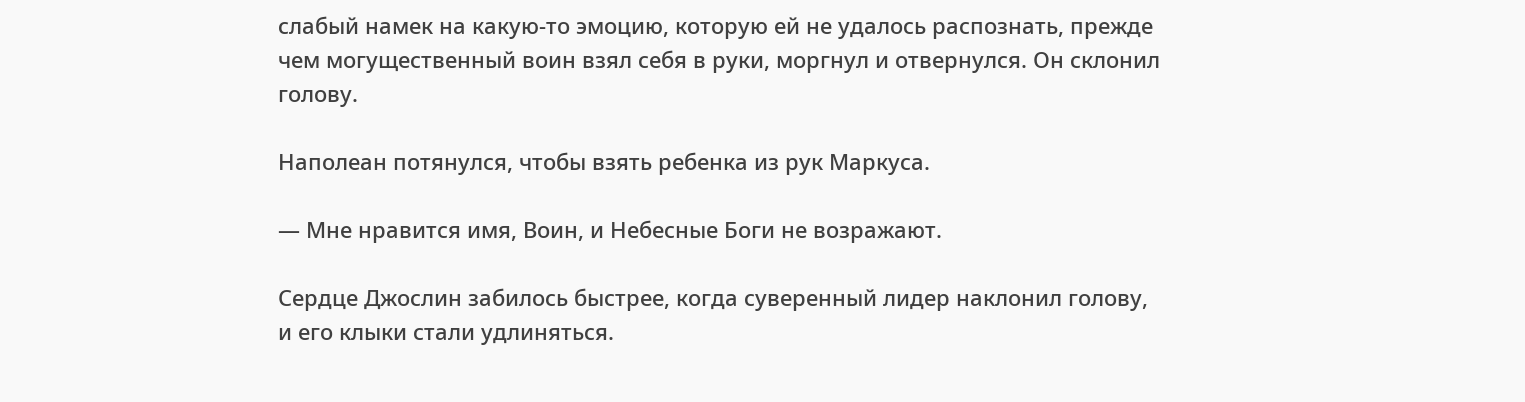слабый намек на какую-то эмоцию, которую ей не удалось распознать, прежде чем могущественный воин взял себя в руки, моргнул и отвернулся. Он склонил голову.

Наполеан потянулся, чтобы взять ребенка из рук Маркуса.

— Мне нравится имя, Воин, и Небесные Боги не возражают.

Сердце Джослин забилось быстрее, когда суверенный лидер наклонил голову, и его клыки стали удлиняться.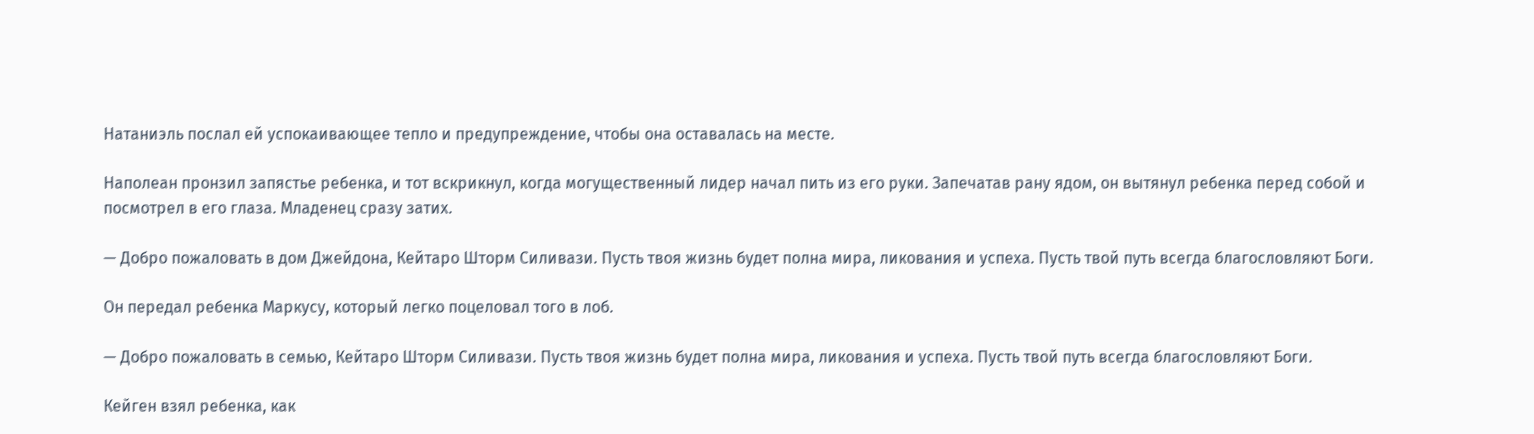Натаниэль послал ей успокаивающее тепло и предупреждение, чтобы она оставалась на месте.

Наполеан пронзил запястье ребенка, и тот вскрикнул, когда могущественный лидер начал пить из его руки. Запечатав рану ядом, он вытянул ребенка перед собой и посмотрел в его глаза. Младенец сразу затих.

— Добро пожаловать в дом Джейдона, Кейтаро Шторм Силивази. Пусть твоя жизнь будет полна мира, ликования и успеха. Пусть твой путь всегда благословляют Боги.

Он передал ребенка Маркусу, который легко поцеловал того в лоб.

— Добро пожаловать в семью, Кейтаро Шторм Силивази. Пусть твоя жизнь будет полна мира, ликования и успеха. Пусть твой путь всегда благословляют Боги.

Кейген взял ребенка, как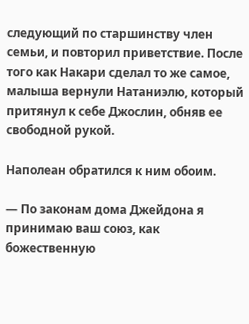следующий по старшинству член семьи, и повторил приветствие. После того как Накари сделал то же самое, малыша вернули Натаниэлю, который притянул к себе Джослин, обняв ее свободной рукой.

Наполеан обратился к ним обоим.

— По законам дома Джейдона я принимаю ваш союз, как божественную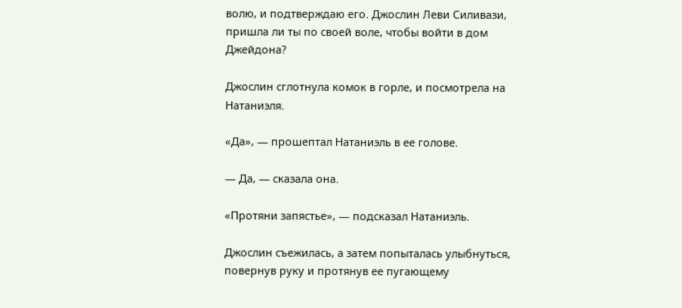волю, и подтверждаю его. Джослин Леви Силивази, пришла ли ты по своей воле, чтобы войти в дом Джейдона?

Джослин сглотнула комок в горле, и посмотрела на Натаниэля.

«Да», — прошептал Натаниэль в ее голове.

— Да, — сказала она.

«Протяни запястье», — подсказал Натаниэль.

Джослин съежилась, а затем попыталась улыбнуться, повернув руку и протянув ее пугающему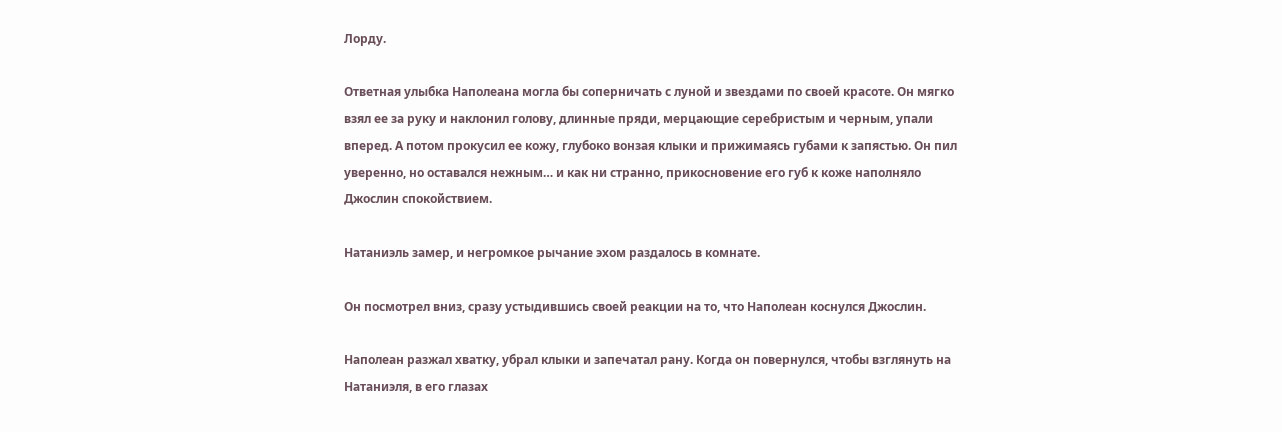Лорду.

Ответная улыбка Наполеана могла бы соперничать с луной и звездами по своей красоте. Он мягко взял ее за руку и наклонил голову, длинные пряди, мерцающие серебристым и черным, упали вперед. А потом прокусил ее кожу, глубоко вонзая клыки и прижимаясь губами к запястью. Он пил уверенно, но оставался нежным… и как ни странно, прикосновение его губ к коже наполняло Джослин спокойствием.

Натаниэль замер, и негромкое рычание эхом раздалось в комнате.

Он посмотрел вниз, сразу устыдившись своей реакции на то, что Наполеан коснулся Джослин.

Наполеан разжал хватку, убрал клыки и запечатал рану. Когда он повернулся, чтобы взглянуть на Натаниэля, в его глазах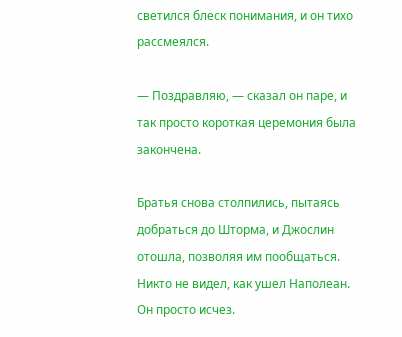светился блеск понимания, и он тихо рассмеялся.

— Поздравляю, — сказал он паре, и так просто короткая церемония была закончена.

Братья снова столпились, пытаясь добраться до Шторма, и Джослин отошла, позволяя им пообщаться. Никто не видел, как ушел Наполеан. Он просто исчез.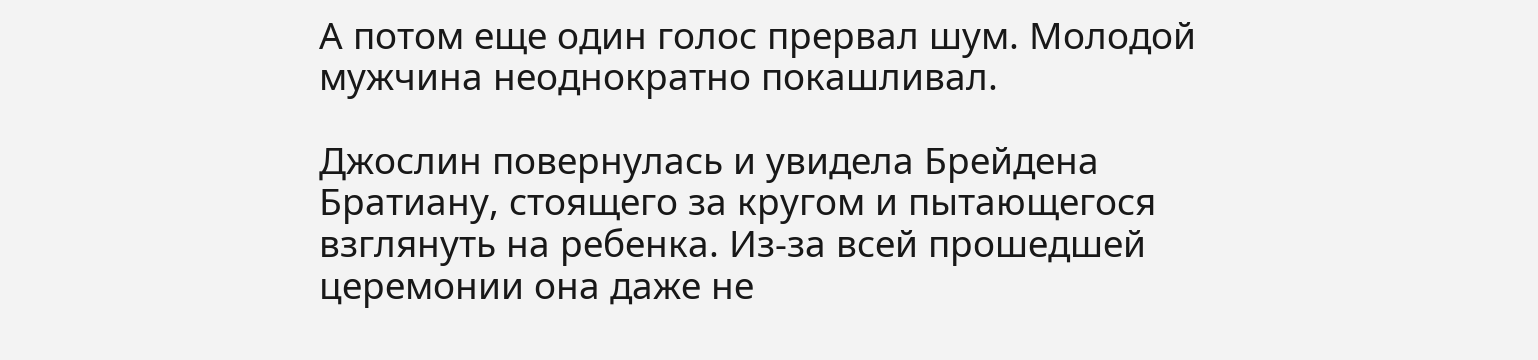А потом еще один голос прервал шум. Молодой мужчина неоднократно покашливал.

Джослин повернулась и увидела Брейдена Братиану, стоящего за кругом и пытающегося взглянуть на ребенка. Из-за всей прошедшей церемонии она даже не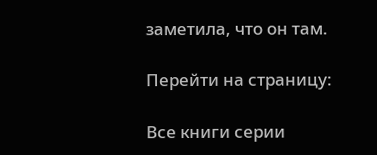заметила, что он там.

Перейти на страницу:

Все книги серии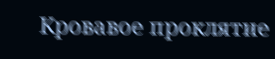Кровавое проклятие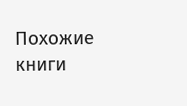Похожие книги